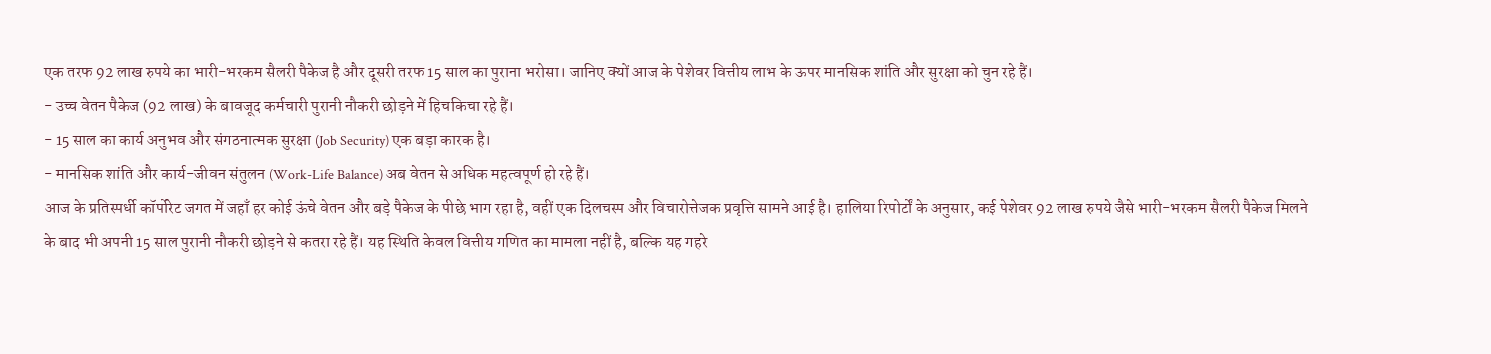एक तरफ 92 लाख रुपये का भारी-भरकम सैलरी पैकेज है और दूसरी तरफ 15 साल का पुराना भरोसा। जानिए क्यों आज के पेशेवर वित्तीय लाभ के ऊपर मानसिक शांति और सुरक्षा को चुन रहे हैं।
- उच्च वेतन पैकेज (92 लाख) के बावजूद कर्मचारी पुरानी नौकरी छोड़ने में हिचकिचा रहे हैं।
- 15 साल का कार्य अनुभव और संगठनात्मक सुरक्षा (Job Security) एक बड़ा कारक है।
- मानसिक शांति और कार्य-जीवन संतुलन (Work-Life Balance) अब वेतन से अधिक महत्वपूर्ण हो रहे हैं।
आज के प्रतिस्पर्धी कॉर्पोरेट जगत में जहाँ हर कोई ऊंचे वेतन और बड़े पैकेज के पीछे भाग रहा है, वहीं एक दिलचस्प और विचारोत्तेजक प्रवृत्ति सामने आई है। हालिया रिपोर्टों के अनुसार, कई पेशेवर 92 लाख रुपये जैसे भारी-भरकम सैलरी पैकेज मिलने के बाद भी अपनी 15 साल पुरानी नौकरी छोड़ने से कतरा रहे हैं। यह स्थिति केवल वित्तीय गणित का मामला नहीं है, बल्कि यह गहरे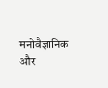मनोवैज्ञानिक और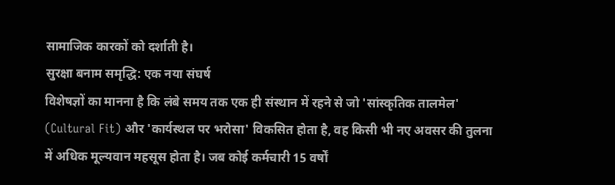सामाजिक कारकों को दर्शाती है।
सुरक्षा बनाम समृद्धि: एक नया संघर्ष
विशेषज्ञों का मानना है कि लंबे समय तक एक ही संस्थान में रहने से जो 'सांस्कृतिक तालमेल' (Cultural Fit) और 'कार्यस्थल पर भरोसा' विकसित होता है, वह किसी भी नए अवसर की तुलना में अधिक मूल्यवान महसूस होता है। जब कोई कर्मचारी 15 वर्षों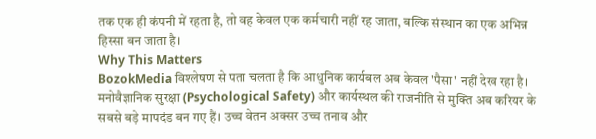तक एक ही कंपनी में रहता है, तो वह केवल एक कर्मचारी नहीं रह जाता, बल्कि संस्थान का एक अभिन्न हिस्सा बन जाता है।
Why This Matters
BozokMedia विश्लेषण से पता चलता है कि आधुनिक कार्यबल अब केवल 'पैसा' नहीं देख रहा है। मनोवैज्ञानिक सुरक्षा (Psychological Safety) और कार्यस्थल की राजनीति से मुक्ति अब करियर के सबसे बड़े मापदंड बन गए हैं। उच्च वेतन अक्सर उच्च तनाव और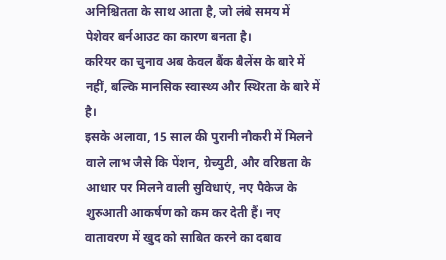अनिश्चितता के साथ आता है, जो लंबे समय में पेशेवर बर्नआउट का कारण बनता है।
करियर का चुनाव अब केवल बैंक बैलेंस के बारे में नहीं, बल्कि मानसिक स्वास्थ्य और स्थिरता के बारे में है।
इसके अलावा, 15 साल की पुरानी नौकरी में मिलने वाले लाभ जैसे कि पेंशन, ग्रेच्युटी, और वरिष्ठता के आधार पर मिलने वाली सुविधाएं, नए पैकेज के शुरुआती आकर्षण को कम कर देती हैं। नए वातावरण में खुद को साबित करने का दबाव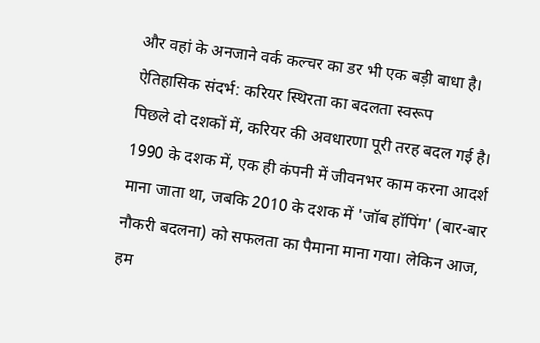और वहां के अनजाने वर्क कल्चर का डर भी एक बड़ी बाधा है।
ऐतिहासिक संदर्भ: करियर स्थिरता का बदलता स्वरूप
पिछले दो दशकों में, करियर की अवधारणा पूरी तरह बदल गई है। 1990 के दशक में, एक ही कंपनी में जीवनभर काम करना आदर्श माना जाता था, जबकि 2010 के दशक में 'जॉब हॉपिंग' (बार-बार नौकरी बदलना) को सफलता का पैमाना माना गया। लेकिन आज, हम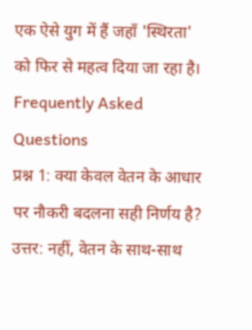एक ऐसे युग में हैं जहाँ 'स्थिरता' को फिर से महत्व दिया जा रहा है।
Frequently Asked Questions
प्रश्न 1: क्या केवल वेतन के आधार पर नौकरी बदलना सही निर्णय है?
उत्तर: नहीं, वेतन के साथ-साथ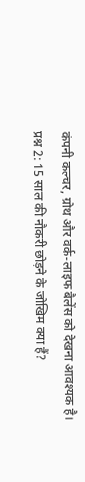कंपनी कल्चर, ग्रोथ और वर्क-लाइफ बैलेंस को देखना आवश्यक है।
प्रश्न 2: 15 साल की नौकरी छोड़ने के जोखिम क्या हैं?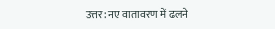उत्तर: नए वातावरण में ढलने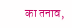का तनाव,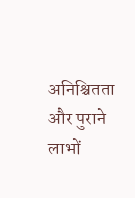अनिश्चितता और पुराने लाभों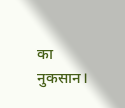का नुकसान।